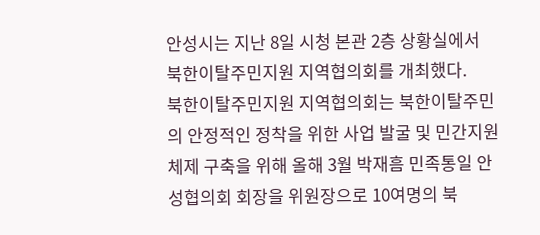안성시는 지난 8일 시청 본관 2층 상황실에서 북한이탈주민지원 지역협의회를 개최했다.
북한이탈주민지원 지역협의회는 북한이탈주민의 안정적인 정착을 위한 사업 발굴 및 민간지원 체제 구축을 위해 올해 3월 박재흠 민족통일 안성협의회 회장을 위원장으로 10여명의 북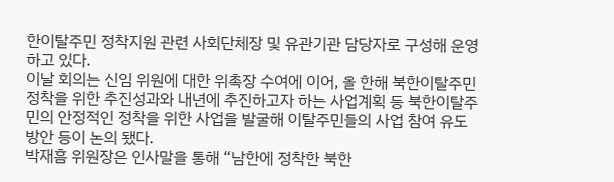한이탈주민 정착지원 관련 사회단체장 및 유관기관 담당자로 구성해 운영하고 있다.
이날 회의는 신임 위원에 대한 위촉장 수여에 이어, 올 한해 북한이탈주민 정착을 위한 추진성과와 내년에 추진하고자 하는 사업계획 등 북한이탈주민의 안정적인 정착을 위한 사업을 발굴해 이탈주민들의 사업 참여 유도 방안 등이 논의 됐다.
박재흠 위원장은 인사말을 통해 “남한에 정착한 북한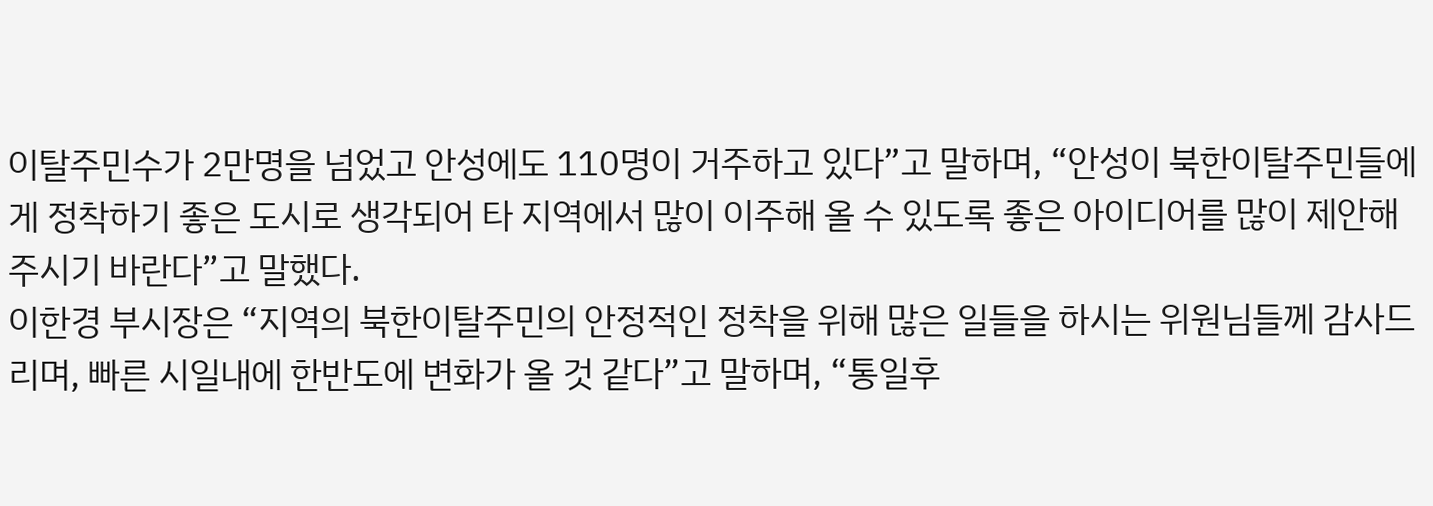이탈주민수가 2만명을 넘었고 안성에도 110명이 거주하고 있다”고 말하며, “안성이 북한이탈주민들에게 정착하기 좋은 도시로 생각되어 타 지역에서 많이 이주해 올 수 있도록 좋은 아이디어를 많이 제안해 주시기 바란다”고 말했다.
이한경 부시장은 “지역의 북한이탈주민의 안정적인 정착을 위해 많은 일들을 하시는 위원님들께 감사드리며, 빠른 시일내에 한반도에 변화가 올 것 같다”고 말하며, “통일후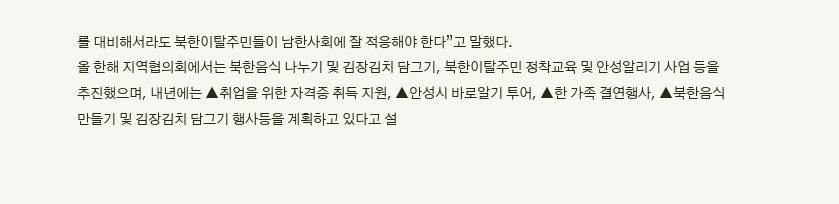를 대비해서라도 북한이탈주민들이 남한사회에 잘 적응해야 한다”고 말했다.
올 한해 지역협의회에서는 북한음식 나누기 및 김장김치 담그기, 북한이탈주민 정착교육 및 안성알리기 사업 등을 추진했으며, 내년에는 ▲취업을 위한 자격증 취득 지원, ▲안성시 바로알기 투어, ▲한 가족 결연행사, ▲북한음식 만들기 및 김장김치 담그기 행사등을 계획하고 있다고 설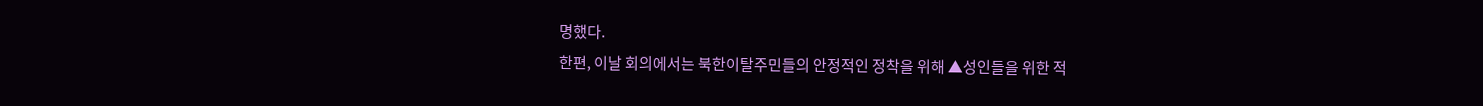명했다.
한편, 이날 회의에서는 북한이탈주민들의 안정적인 정착을 위해 ▲성인들을 위한 적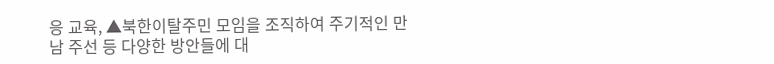응 교육, ▲북한이탈주민 모임을 조직하여 주기적인 만남 주선 등 다양한 방안들에 대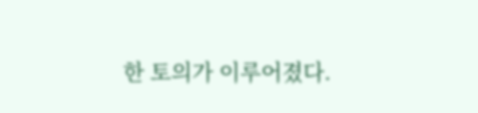한 토의가 이루어졌다.